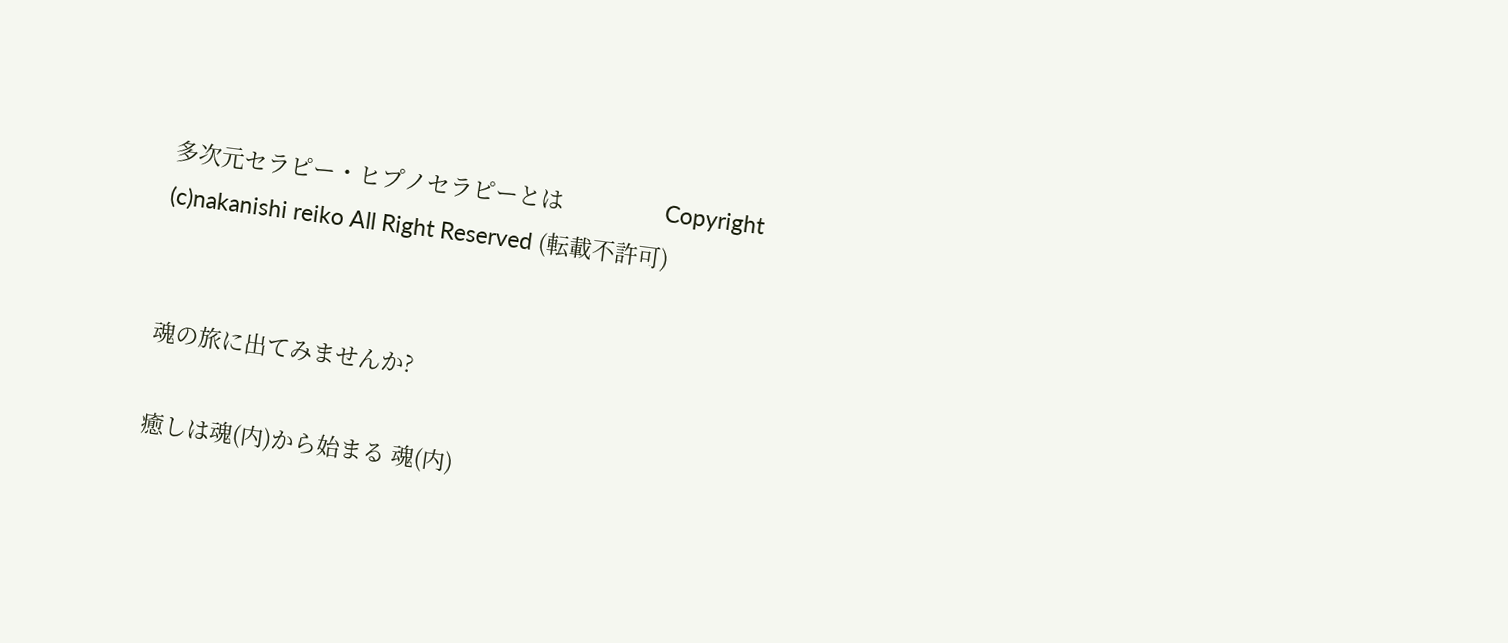多次元セラピー・ヒプノセラピーとは                 Copyright (c)nakanishi reiko All Right Reserved (転載不許可)


魂の旅に出てみませんか?

癒しは魂(内)から始まる 魂(内)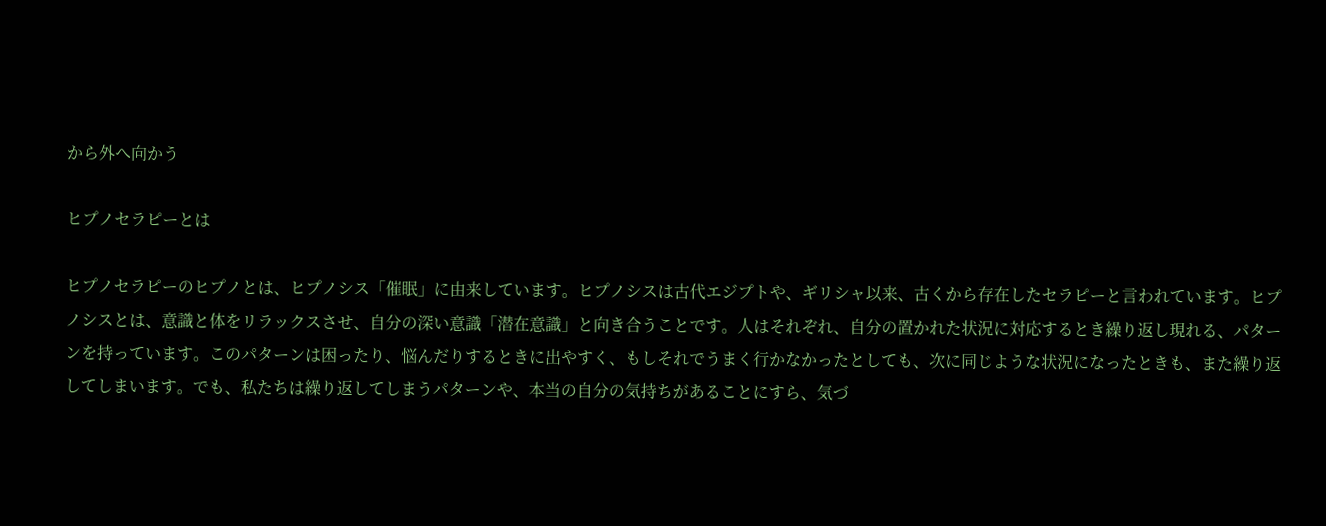から外へ向かう

ヒプノセラピーとは

ヒプノセラピーのヒプノとは、ヒプノシス「催眠」に由来しています。ヒプノシスは古代エジプトや、ギリシャ以来、古くから存在したセラピーと言われています。ヒプノシスとは、意識と体をリラックスさせ、自分の深い意識「潜在意識」と向き合うことです。人はそれぞれ、自分の置かれた状況に対応するとき繰り返し現れる、パターンを持っています。このパターンは困ったり、悩んだりするときに出やすく、もしそれでうまく行かなかったとしても、次に同じような状況になったときも、また繰り返してしまいます。でも、私たちは繰り返してしまうパターンや、本当の自分の気持ちがあることにすら、気づ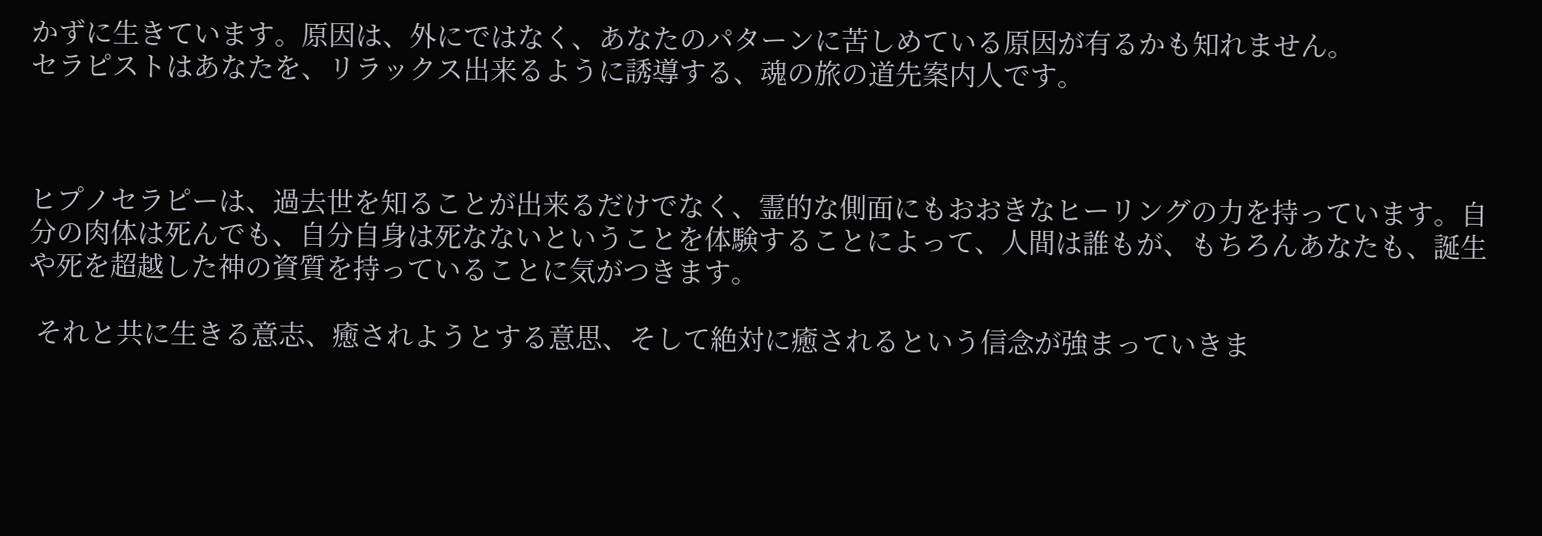かずに生きています。原因は、外にではなく、あなたのパターンに苦しめている原因が有るかも知れません。
セラピストはあなたを、リラックス出来るように誘導する、魂の旅の道先案内人です。



ヒプノセラピーは、過去世を知ることが出来るだけでなく、霊的な側面にもおおきなヒーリングの力を持っています。自分の肉体は死んでも、自分自身は死なないということを体験することによって、人間は誰もが、もちろんあなたも、誕生や死を超越した神の資質を持っていることに気がつきます。

 それと共に生きる意志、癒されようとする意思、そして絶対に癒されるという信念が強まっていきま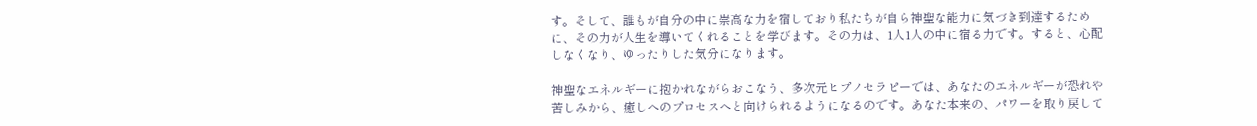す。そして、誰もが自分の中に崇高な力を宿しており私たちが自ら神聖な能力に気づき到達するために、その力が人生を導いてくれることを学びます。その力は、1人1人の中に宿る力です。すると、心配しなくなり、ゆったりした気分になります。

神聖なエネルギーに抱かれながらおこなう、多次元ヒプノセラピーでは、あなたのエネルギーが恐れや苦しみから、癒しへのプロセスへと向けられるようになるのです。あなた本来の、パワーを取り戻して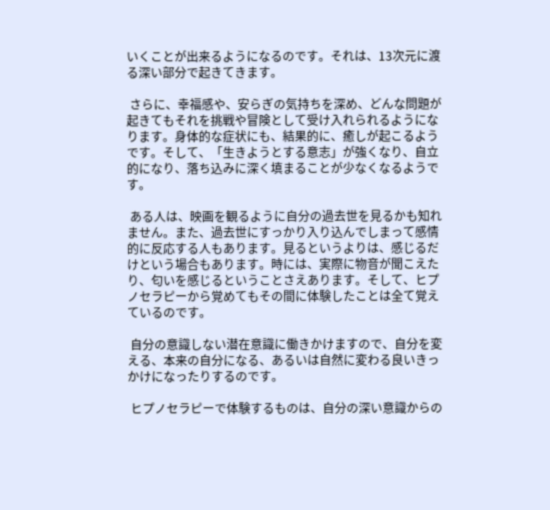いくことが出来るようになるのです。それは、13次元に渡る深い部分で起きてきます。

 さらに、幸福感や、安らぎの気持ちを深め、どんな問題が起きてもそれを挑戦や冒険として受け入れられるようになります。身体的な症状にも、結果的に、癒しが起こるようです。そして、「生きようとする意志」が強くなり、自立的になり、落ち込みに深く填まることが少なくなるようです。

 ある人は、映画を観るように自分の過去世を見るかも知れません。また、過去世にすっかり入り込んでしまって感情的に反応する人もあります。見るというよりは、感じるだけという場合もあります。時には、実際に物音が聞こえたり、匂いを感じるということさえあります。そして、ヒプノセラピーから覚めてもその間に体験したことは全て覚えているのです。

 自分の意識しない潜在意識に働きかけますので、自分を変える、本来の自分になる、あるいは自然に変わる良いきっかけになったりするのです。

 ヒプノセラピーで体験するものは、自分の深い意識からの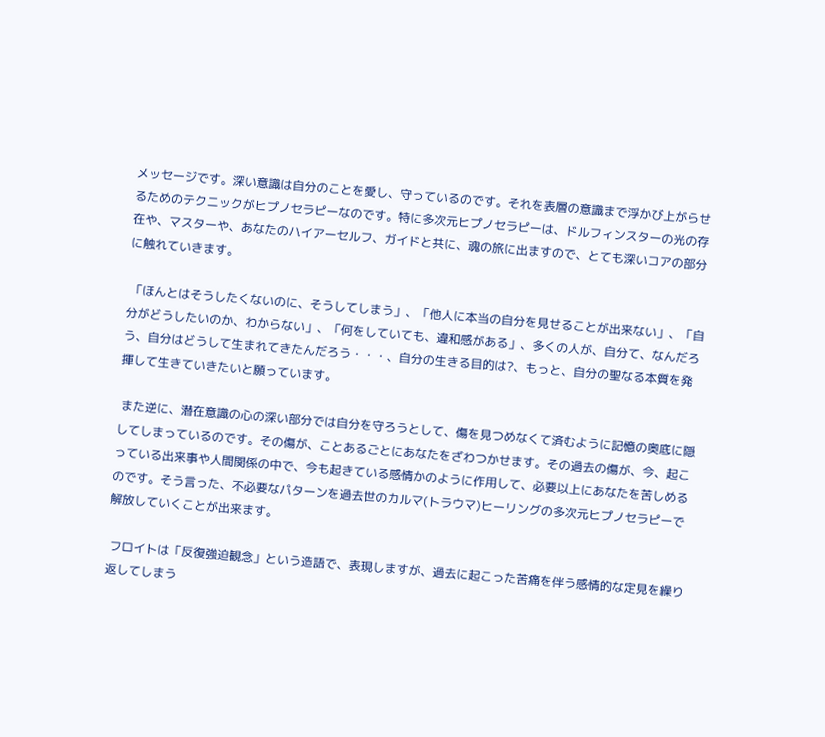メッセージです。深い意識は自分のことを愛し、守っているのです。それを表層の意識まで浮かび上がらせるためのテクニックがヒプノセラピーなのです。特に多次元ヒプノセラピーは、ドルフィンスターの光の存在や、マスターや、あなたのハイアーセルフ、ガイドと共に、魂の旅に出ますので、とても深いコアの部分に触れていきます。

 「ほんとはそうしたくないのに、そうしてしまう」、「他人に本当の自分を見せることが出来ない」、「自分がどうしたいのか、わからない」、「何をしていても、違和感がある」、多くの人が、自分て、なんだろう、自分はどうして生まれてきたんだろう・・・、自分の生きる目的は?、もっと、自分の聖なる本質を発揮して生きていきたいと願っています。

 また逆に、潜在意識の心の深い部分では自分を守ろうとして、傷を見つめなくて済むように記憶の奥底に隠してしまっているのです。その傷が、ことあるごとにあなたをざわつかせます。その過去の傷が、今、起こっている出来事や人間関係の中で、今も起きている感情かのように作用して、必要以上にあなたを苦しめるのです。そう言った、不必要なパターンを過去世のカルマ(トラウマ)ヒーリングの多次元ヒプノセラピーで解放していくことが出来ます。

 フロイトは「反復強迫観念」という造語で、表現しますが、過去に起こった苦痛を伴う感情的な定見を繰り返してしまう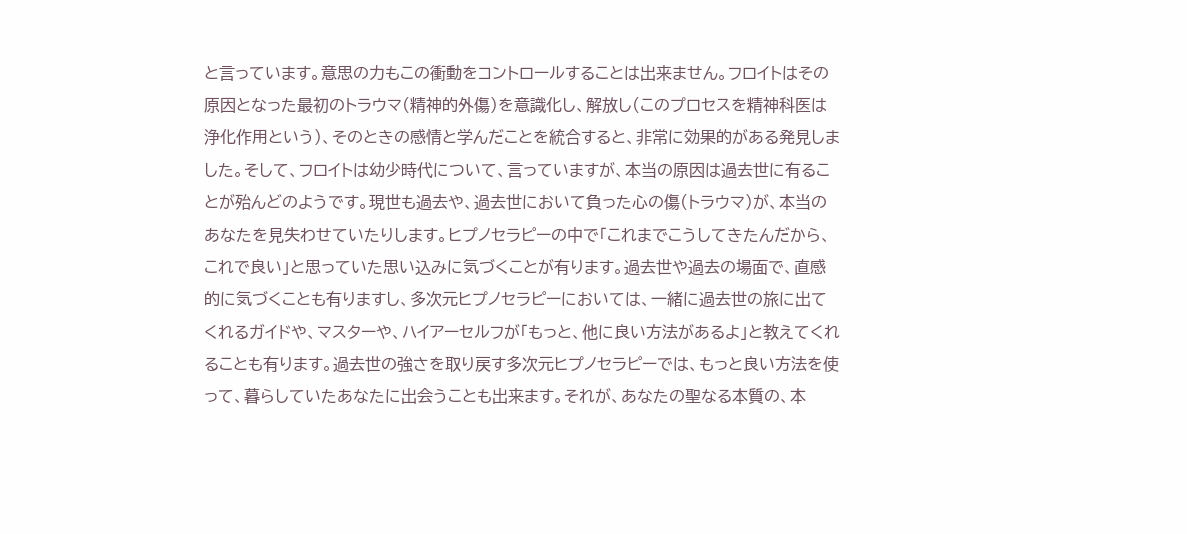と言っています。意思の力もこの衝動をコントロールすることは出来ません。フロイトはその原因となった最初のトラウマ(精神的外傷)を意識化し、解放し(このプロセスを精神科医は浄化作用という)、そのときの感情と学んだことを統合すると、非常に効果的がある発見しました。そして、フロイトは幼少時代について、言っていますが、本当の原因は過去世に有ることが殆んどのようです。現世も過去や、過去世において負った心の傷(トラウマ)が、本当のあなたを見失わせていたりします。ヒプノセラピーの中で「これまでこうしてきたんだから、これで良い」と思っていた思い込みに気づくことが有ります。過去世や過去の場面で、直感的に気づくことも有りますし、多次元ヒプノセラピーにおいては、一緒に過去世の旅に出てくれるガイドや、マスターや、ハイアーセルフが「もっと、他に良い方法があるよ」と教えてくれることも有ります。過去世の強さを取り戻す多次元ヒプノセラピーでは、もっと良い方法を使って、暮らしていたあなたに出会うことも出来ます。それが、あなたの聖なる本質の、本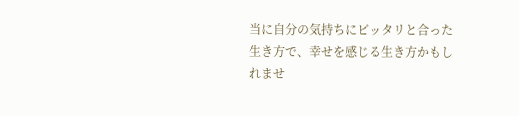当に自分の気持ちにピッタリと合った生き方で、幸せを感じる生き方かもしれませ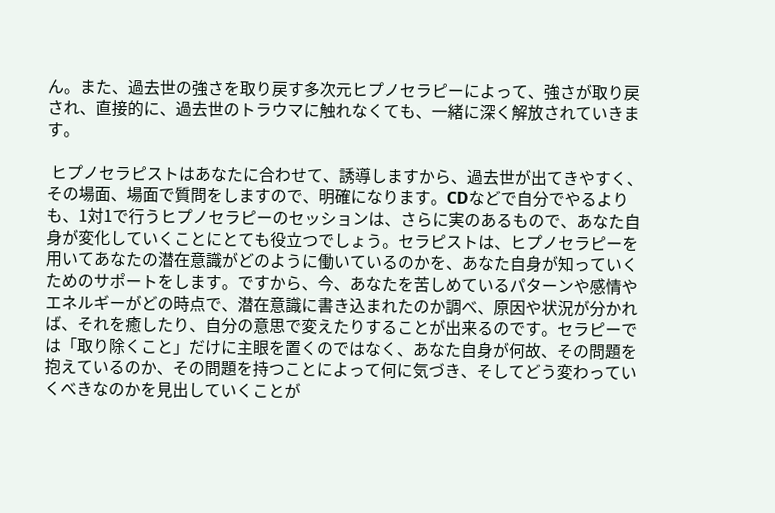ん。また、過去世の強さを取り戻す多次元ヒプノセラピーによって、強さが取り戻され、直接的に、過去世のトラウマに触れなくても、一緒に深く解放されていきます。

 ヒプノセラピストはあなたに合わせて、誘導しますから、過去世が出てきやすく、その場面、場面で質問をしますので、明確になります。CDなどで自分でやるよりも、1対1で行うヒプノセラピーのセッションは、さらに実のあるもので、あなた自身が変化していくことにとても役立つでしょう。セラピストは、ヒプノセラピーを用いてあなたの潜在意識がどのように働いているのかを、あなた自身が知っていくためのサポートをします。ですから、今、あなたを苦しめているパターンや感情やエネルギーがどの時点で、潜在意識に書き込まれたのか調べ、原因や状況が分かれば、それを癒したり、自分の意思で変えたりすることが出来るのです。セラピーでは「取り除くこと」だけに主眼を置くのではなく、あなた自身が何故、その問題を抱えているのか、その問題を持つことによって何に気づき、そしてどう変わっていくべきなのかを見出していくことが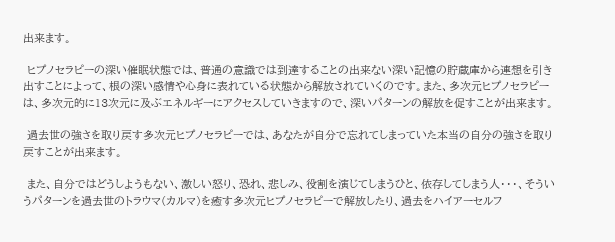出来ます。

 ヒプノセラピーの深い催眠状態では、普通の意識では到達することの出来ない深い記憶の貯蔵庫から連想を引き出すことによって、根の深い感情や心身に表れている状態から解放されていくのです。また、多次元ヒプノセラピーは、多次元的に13次元に及ぶエネルギーにアクセスしていきますので、深いパターンの解放を促すことが出来ます。

 過去世の強さを取り戻す多次元ヒプノセラピーでは、あなたが自分で忘れてしまっていた本当の自分の強さを取り戻すことが出来ます。

 また、自分ではどうしようもない、激しい怒り、恐れ、悲しみ、役割を演じてしまうひと、依存してしまう人・・・、そういうパターンを過去世のトラウマ(カルマ)を癒す多次元ヒプノセラピーで解放したり、過去をハイアーセルフ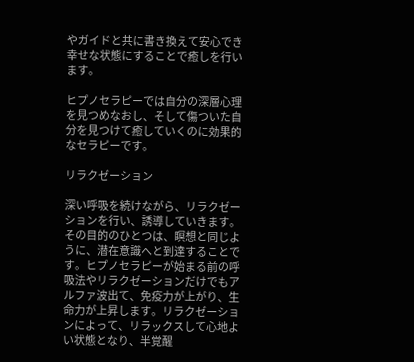やガイドと共に書き換えて安心でき幸せな状態にすることで癒しを行います。

ヒプノセラピーでは自分の深層心理を見つめなおし、そして傷ついた自分を見つけて癒していくのに効果的なセラピーです。

リラクゼーション

深い呼吸を続けながら、リラクゼーションを行い、誘導していきます。その目的のひとつは、瞑想と同じように、潜在意識へと到達することです。ヒプノセラピーが始まる前の呼吸法やリラクゼーションだけでもアルファ波出て、免疫力が上がり、生命力が上昇します。リラクゼーションによって、リラックスして心地よい状態となり、半覚醒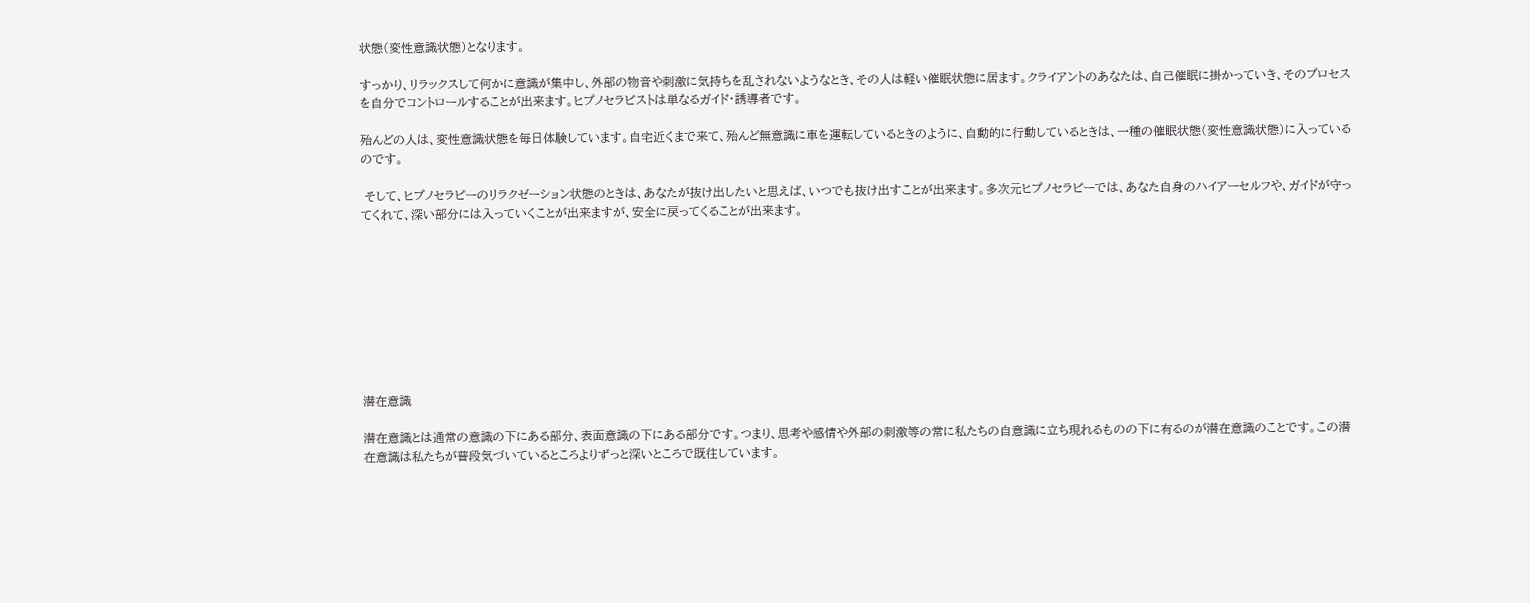状態(変性意識状態)となります。

すっかり、リラックスして何かに意識が集中し、外部の物音や刺激に気持ちを乱されないようなとき、その人は軽い催眠状態に居ます。クライアントのあなたは、自己催眠に掛かっていき、そのプロセスを自分でコントロールすることが出来ます。ヒプノセラピストは単なるガイド・誘導者です。

殆んどの人は、変性意識状態を毎日体験しています。自宅近くまで来て、殆んど無意識に車を運転しているときのように、自動的に行動しているときは、一種の催眠状態(変性意識状態)に入っているのです。

 そして、ヒプノセラピーのリラクゼーション状態のときは、あなたが抜け出したいと思えば、いつでも抜け出すことが出来ます。多次元ヒプノセラピーでは、あなた自身のハイアーセルフや、ガイドが守ってくれて、深い部分には入っていくことが出来ますが、安全に戻ってくることが出来ます。









潜在意識

潜在意識とは通常の意識の下にある部分、表面意識の下にある部分です。つまり、思考や感情や外部の刺激等の常に私たちの自意識に立ち現れるものの下に有るのが潜在意識のことです。この潜在意識は私たちが普段気づいているところよりずっと深いところで既往しています。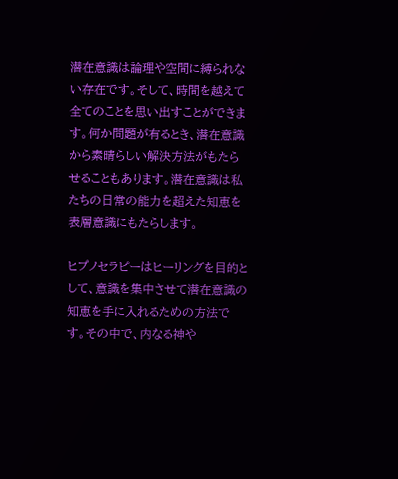潜在意識は論理や空間に縛られない存在です。そして、時間を越えて全てのことを思い出すことができます。何か問題が有るとき、潜在意識から素晴らしい解決方法がもたらせることもあります。潜在意識は私たちの日常の能力を超えた知恵を表層意識にもたらします。

ヒプノセラピーはヒーリングを目的として、意識を集中させて潜在意識の知恵を手に入れるための方法です。その中で、内なる神や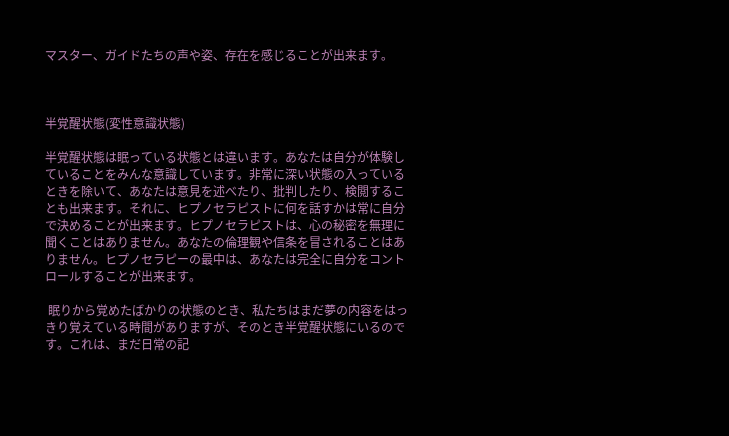マスター、ガイドたちの声や姿、存在を感じることが出来ます。



半覚醒状態(変性意識状態)

半覚醒状態は眠っている状態とは違います。あなたは自分が体験していることをみんな意識しています。非常に深い状態の入っているときを除いて、あなたは意見を述べたり、批判したり、検閲することも出来ます。それに、ヒプノセラピストに何を話すかは常に自分で決めることが出来ます。ヒプノセラピストは、心の秘密を無理に聞くことはありません。あなたの倫理観や信条を冒されることはありません。ヒプノセラピーの最中は、あなたは完全に自分をコントロールすることが出来ます。

 眠りから覚めたばかりの状態のとき、私たちはまだ夢の内容をはっきり覚えている時間がありますが、そのとき半覚醒状態にいるのです。これは、まだ日常の記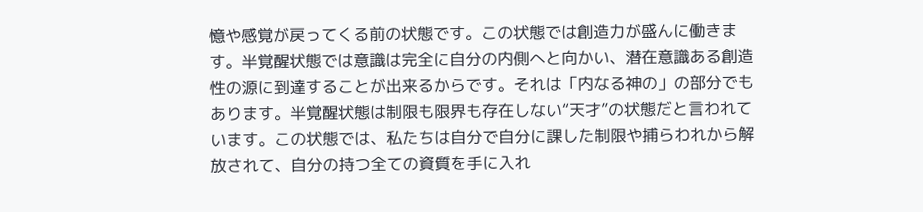憶や感覚が戻ってくる前の状態です。この状態では創造力が盛んに働きます。半覚醒状態では意識は完全に自分の内側へと向かい、潜在意識ある創造性の源に到達することが出来るからです。それは「内なる神の」の部分でもあります。半覚醒状態は制限も限界も存在しない“天才”の状態だと言われています。この状態では、私たちは自分で自分に課した制限や捕らわれから解放されて、自分の持つ全ての資質を手に入れ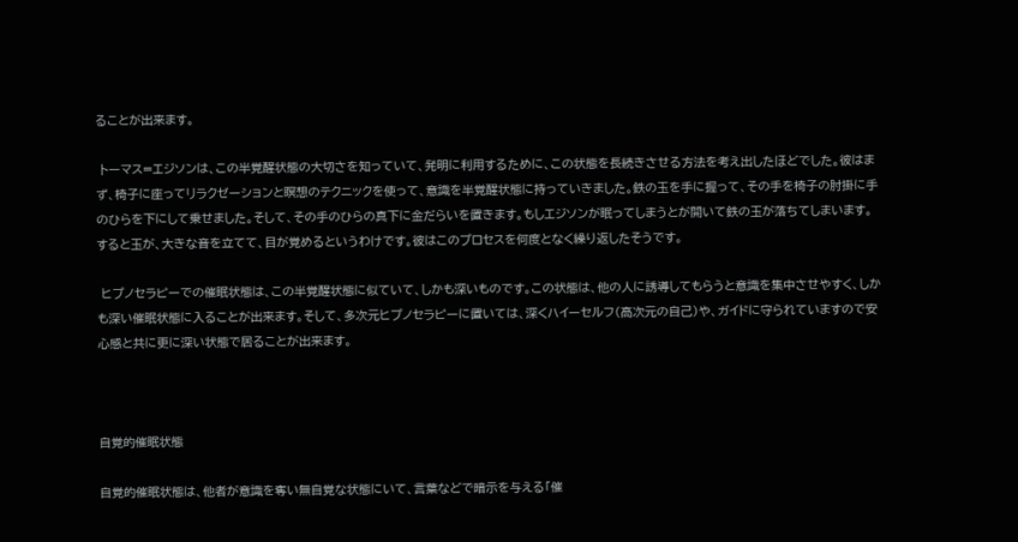ることが出来ます。

 トーマス=エジソンは、この半覚醒状態の大切さを知っていて、発明に利用するために、この状態を長続きさせる方法を考え出したほどでした。彼はまず、椅子に座ってリラクゼーションと瞑想のテクニックを使って、意識を半覚醒状態に持っていきました。鉄の玉を手に握って、その手を椅子の肘掛に手のひらを下にして乗せました。そして、その手のひらの真下に金だらいを置きます。もしエジソンが眠ってしまうとが開いて鉄の玉が落ちてしまいます。すると玉が、大きな音を立てて、目が覚めるというわけです。彼はこのプロセスを何度となく繰り返したそうです。

 ヒプノセラピーでの催眠状態は、この半覚醒状態に似ていて、しかも深いものです。この状態は、他の人に誘導してもらうと意識を集中させやすく、しかも深い催眠状態に入ることが出来ます。そして、多次元ヒプノセラピーに置いては、深くハイーセルフ(高次元の自己)や、ガイドに守られていますので安心感と共に更に深い状態で居ることが出来ます。



自覚的催眠状態

自覚的催眠状態は、他者が意識を奪い無自覚な状態にいて、言葉などで暗示を与える「催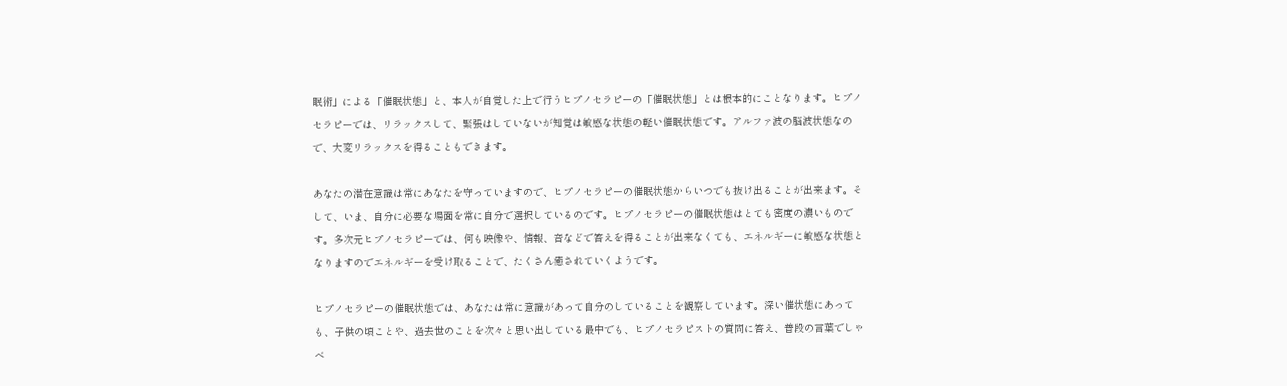眠術」による「催眠状態」と、本人が自覚した上で行うヒプノセラピーの「催眠状態」とは根本的にことなります。ヒプノセラピーでは、リラックスして、緊張はしていないが知覚は敏感な状態の軽い催眠状態です。アルファ波の脳波状態なので、大変リラックスを得ることもできます。

あなたの潜在意識は常にあなたを守っていますので、ヒプノセラピーの催眠状態からいつでも抜け出ることが出来ます。そして、いま、自分に必要な場面を常に自分で選択しているのです。ヒプノセラピーの催眠状態はとても密度の濃いものです。多次元ヒプノセラピーでは、何も映像や、情報、音などで答えを得ることが出来なくても、エネルギーに敏感な状態となりますのでエネルギーを受け取ることで、たくさん癒されていくようです。

ヒプノセラピーの催眠状態では、あなたは常に意識があって自分のしていることを観察しています。深い催状態にあっても、子供の頃ことや、過去世のことを次々と思い出している最中でも、ヒプノセラピストの質問に答え、普段の言葉でしゃべ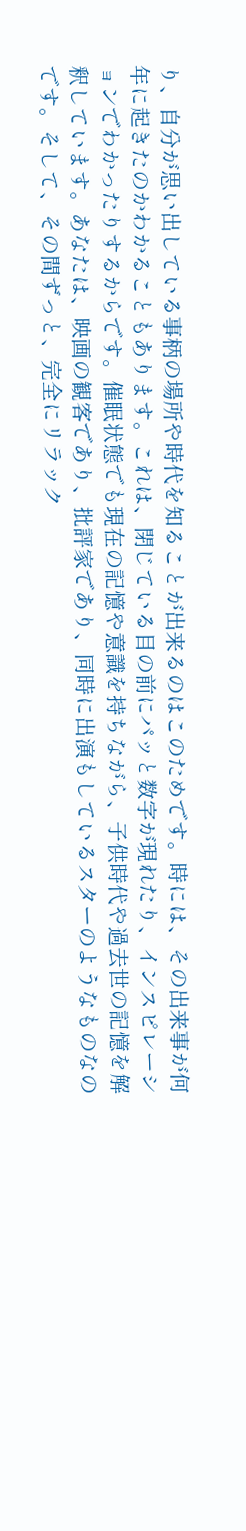り、自分が思い出している事柄の場所や時代を知ることが出来るのはこのためです。時には、その出来事が何年に起きたのかわかることもあります。これは、閉じている目の前にパッと数字が現れたり、インスピレーションでわかったりするからです。催眠状態でも現在の記憶や意識を持ちながら、子供時代や過去世の記憶を解釈しています。あなたは、映画の観客であり、批評家であり、同時に出演もしているスターのようなものなのです。そして、その間ずっと、完全にリラック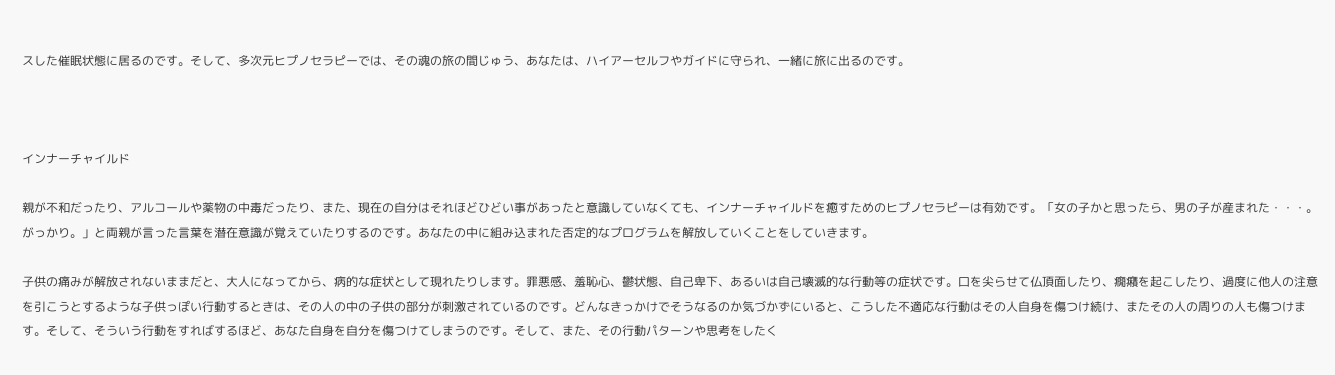スした催眠状態に居るのです。そして、多次元ヒプノセラピーでは、その魂の旅の間じゅう、あなたは、ハイアーセルフやガイドに守られ、一緒に旅に出るのです。



インナーチャイルド

親が不和だったり、アルコールや薬物の中毒だったり、また、現在の自分はそれほどひどい事があったと意識していなくても、インナーチャイルドを癒すためのヒプノセラピーは有効です。「女の子かと思ったら、男の子が産まれた・・・。がっかり。」と両親が言った言葉を潜在意識が覚えていたりするのです。あなたの中に組み込まれた否定的なプログラムを解放していくことをしていきます。

子供の痛みが解放されないままだと、大人になってから、病的な症状として現れたりします。罪悪感、羞恥心、鬱状態、自己卑下、あるいは自己壊滅的な行動等の症状です。口を尖らせて仏頂面したり、癇癪を起こしたり、過度に他人の注意を引こうとするような子供っぽい行動するときは、その人の中の子供の部分が刺激されているのです。どんなきっかけでそうなるのか気づかずにいると、こうした不適応な行動はその人自身を傷つけ続け、またその人の周りの人も傷つけます。そして、そういう行動をすればするほど、あなた自身を自分を傷つけてしまうのです。そして、また、その行動パターンや思考をしたく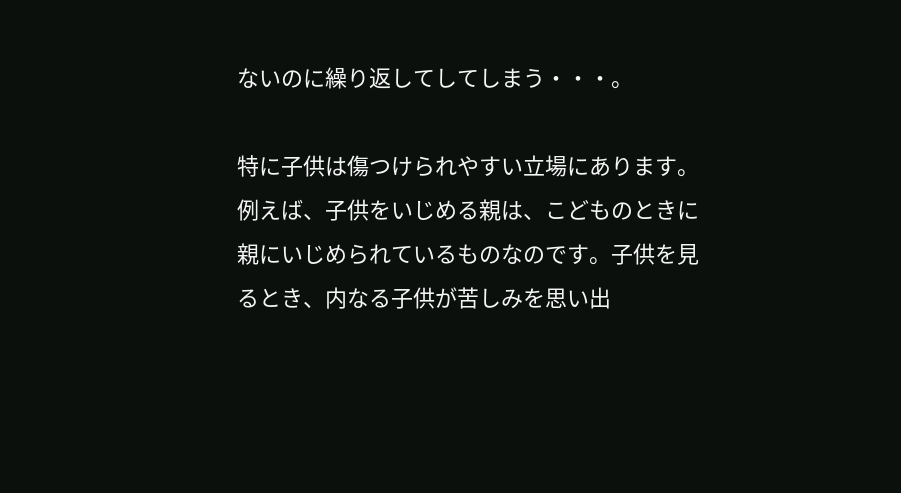ないのに繰り返してしてしまう・・・。

特に子供は傷つけられやすい立場にあります。例えば、子供をいじめる親は、こどものときに親にいじめられているものなのです。子供を見るとき、内なる子供が苦しみを思い出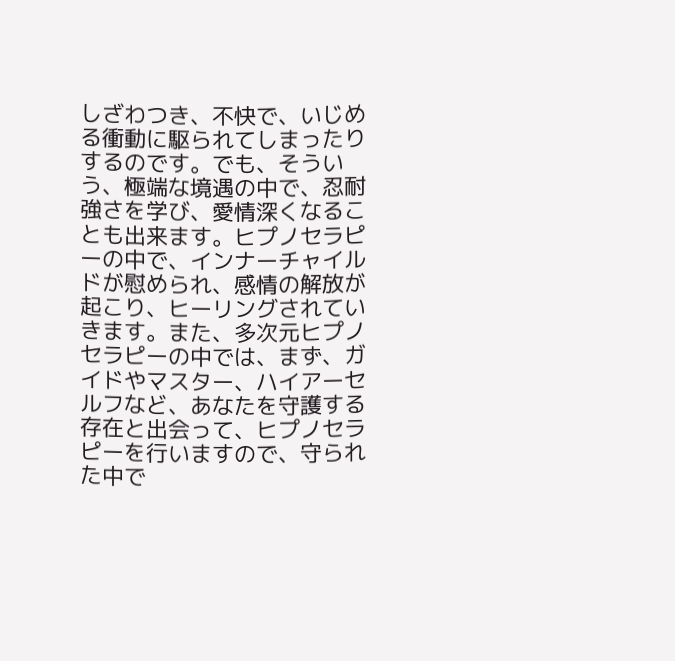しざわつき、不快で、いじめる衝動に駆られてしまったりするのです。でも、そういう、極端な境遇の中で、忍耐強さを学び、愛情深くなることも出来ます。ヒプノセラピーの中で、インナーチャイルドが慰められ、感情の解放が起こり、ヒーリングされていきます。また、多次元ヒプノセラピーの中では、まず、ガイドやマスター、ハイアーセルフなど、あなたを守護する存在と出会って、ヒプノセラピーを行いますので、守られた中で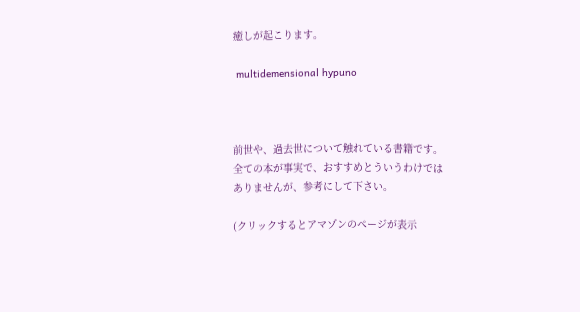癒しが起こります。

 multidemensional hypuno



前世や、過去世について触れている書籍です。
全ての本が事実で、おすすめとういうわけでは
ありませんが、参考にして下さい。

(クリックするとアマゾンのページが表示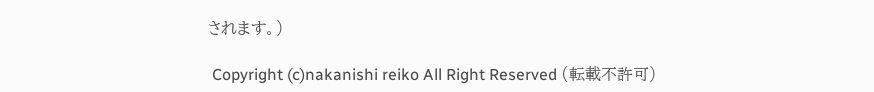されます。)

 Copyright (c)nakanishi reiko All Right Reserved (転載不許可)